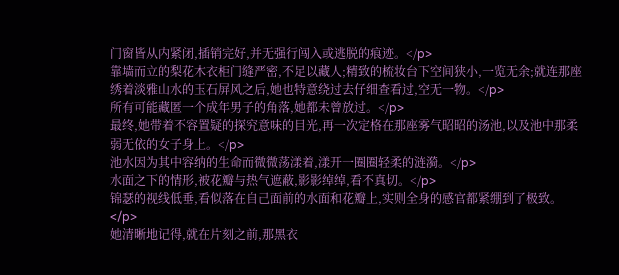门窗皆从内紧闭,插销完好,并无强行闯入或逃脱的痕迹。</p>
靠墙而立的梨花木衣柜门缝严密,不足以藏人;精致的梳妆台下空间狭小,一览无余;就连那座绣着淡雅山水的玉石屏风之后,她也特意绕过去仔细查看过,空无一物。</p>
所有可能藏匿一个成年男子的角落,她都未曾放过。</p>
最终,她带着不容置疑的探究意味的目光,再一次定格在那座雾气昭昭的汤池,以及池中那柔弱无依的女子身上。</p>
池水因为其中容纳的生命而微微荡漾着,漾开一圈圈轻柔的涟漪。</p>
水面之下的情形,被花瓣与热气遮蔽,影影绰绰,看不真切。</p>
锦瑟的视线低垂,看似落在自己面前的水面和花瓣上,实则全身的感官都紧绷到了极致。</p>
她清晰地记得,就在片刻之前,那黑衣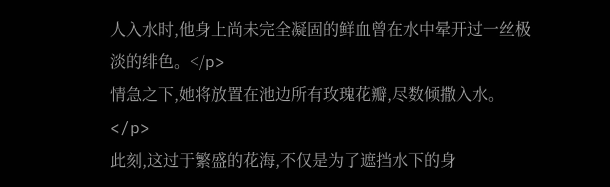人入水时,他身上尚未完全凝固的鲜血曾在水中晕开过一丝极淡的绯色。</p>
情急之下,她将放置在池边所有玫瑰花瓣,尽数倾撒入水。</p>
此刻,这过于繁盛的花海,不仅是为了遮挡水下的身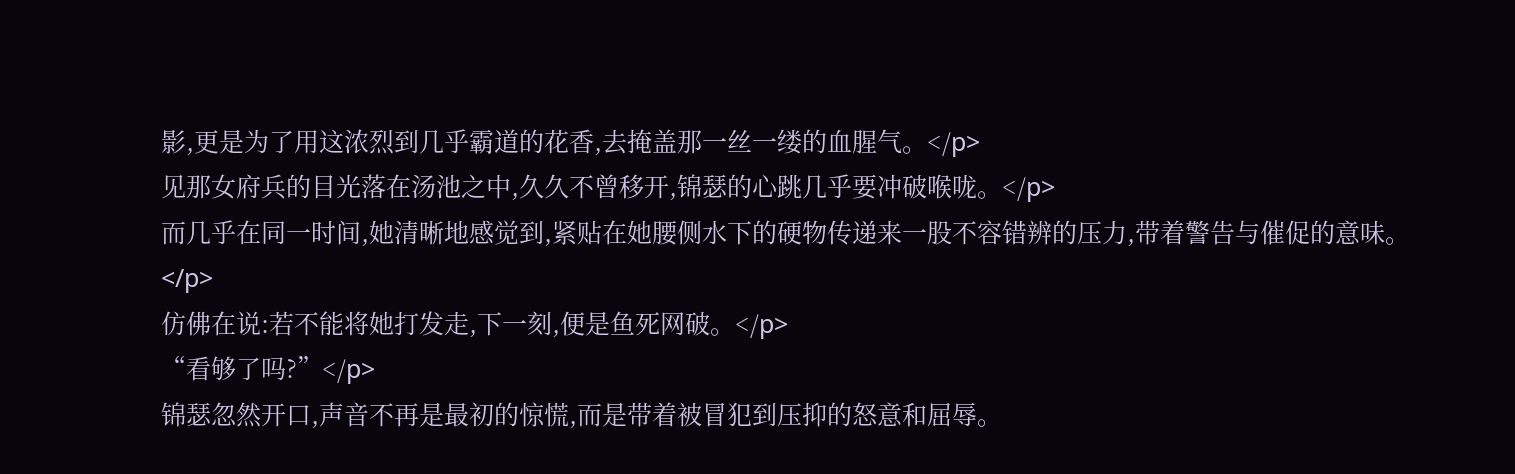影,更是为了用这浓烈到几乎霸道的花香,去掩盖那一丝一缕的血腥气。</p>
见那女府兵的目光落在汤池之中,久久不曾移开,锦瑟的心跳几乎要冲破喉咙。</p>
而几乎在同一时间,她清晰地感觉到,紧贴在她腰侧水下的硬物传递来一股不容错辨的压力,带着警告与催促的意味。</p>
仿佛在说:若不能将她打发走,下一刻,便是鱼死网破。</p>
“看够了吗?”</p>
锦瑟忽然开口,声音不再是最初的惊慌,而是带着被冒犯到压抑的怒意和屈辱。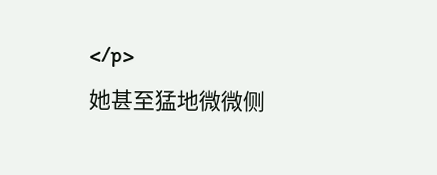</p>
她甚至猛地微微侧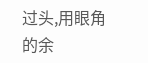过头,用眼角的余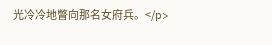光冷冷地瞥向那名女府兵。</p>